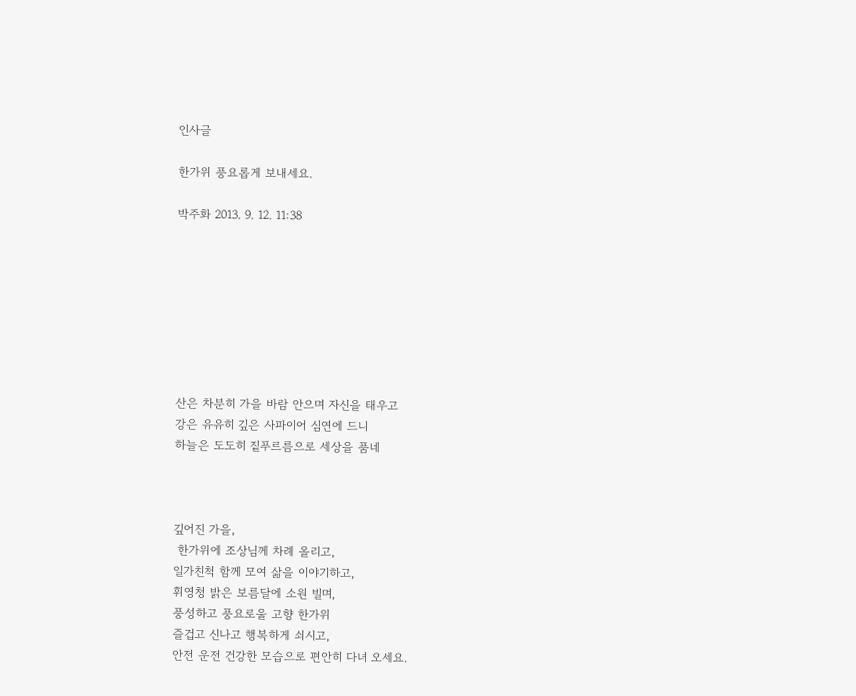인사글

한가위 풍요롭게 보내세요.

박주화 2013. 9. 12. 11:38








산은 차분히 가을 바람 안으며 자신을 태우고
강은 유유히 깊은 사파이어 심연에 드니
하늘은 도도히 짙푸르름으로 세상을 품네



깊어진 가을,
 한가위에 조상님께 차례 올리고,
일가친척 함께 모여 삶을 이야기하고,
휘영청 밝은 보름달에 소원 빌며,
풍성하고 풍요로울 고향 한가위
즐겁고 신나고 행복하게 쇠시고,
안전 운전 건강한 모습으로 편안히 다녀 오세요.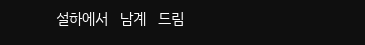설하에서   남계   드림